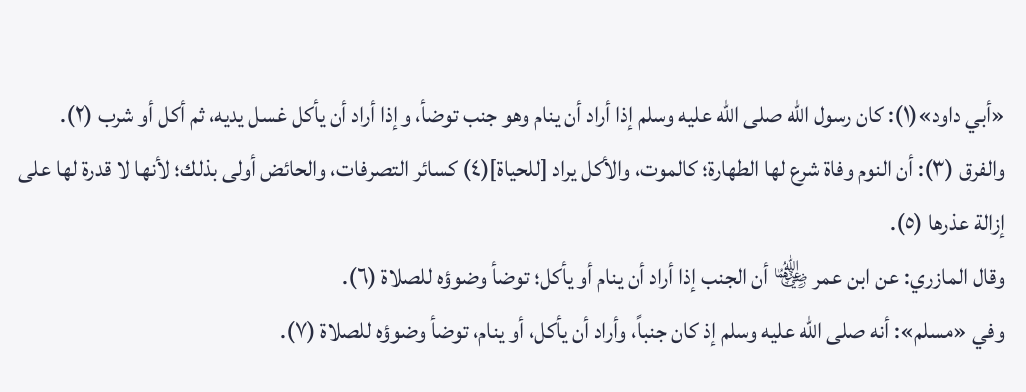«أبي داود»(١): كان رسول الله صلى الله عليه وسلم إذا أراد أن ينام وهو جنب توضأ، وإذا أراد أن يأكل غسل يديه، ثم أكل أو شرب (٢).
والفرق (٣): أن النوم وفاة شرع لها الطهارة؛ كالموت، والأكل يراد [للحياة](٤) كسائر التصرفات، والحائض أولى بذلك؛ لأنها لا قدرة لها على إزالة عذرها (٥).
وقال المازري: عن ابن عمر ﵄ أن الجنب إذا أراد أن ينام أو يأكل؛ توضأ وضوؤه للصلاة (٦).
وفي «مسلم»: أنه صلى الله عليه وسلم إذ كان جنباً، وأراد أن يأكل، أو ينام، توضأ وضوؤه للصلاة (٧).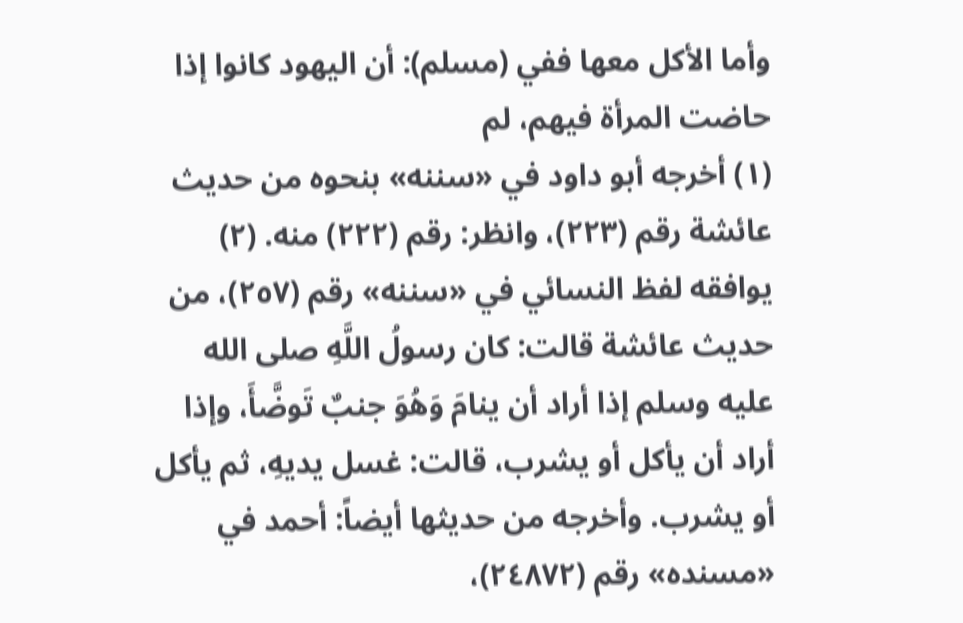وأما الأكل معها ففي (مسلم): أن اليهود كانوا إذا حاضت المرأة فيهم، لم
(١) أخرجه أبو داود في «سننه» بنحوه من حديث عائشة رقم (٢٢٣)، وانظر: رقم (٢٢٢) منه. (٢) يوافقه لفظ النسائي في «سننه» رقم (٢٥٧)، من حديث عائشة قالت: كان رسولُ اللَّهِ صلى الله عليه وسلم إذا أراد أن ينامَ وَهُوَ جنبٌ تَوضَّأَ، وإذا أراد أن يأكل أو يشرب، قالت: غسل يديهِ، ثم يأكل أو يشرب. وأخرجه من حديثها أيضاً: أحمد في «مسنده» رقم (٢٤٨٧٢)،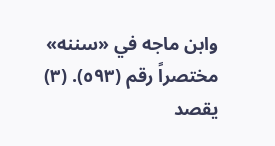وابن ماجه في «سننه» مختصراً رقم (٥٩٣). (٣) يقصد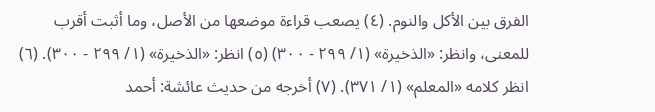الفرق بين الأكل والنوم. (٤) يصعب قراءة موضعها من الأصل، وما أثبت أقرب للمعنى، وانظر: «الذخيرة» (١/ ٢٩٩ - ٣٠٠) (٥) انظر: «الذخيرة» (١/ ٢٩٩ - ٣٠٠). (٦) انظر كلامه «المعلم» (١/ ٣٧١). (٧) أخرجه من حديث عائشة: أحمد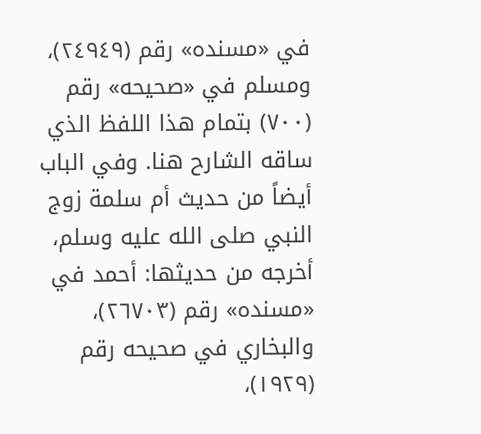في «مسنده» رقم (٢٤٩٤٩)، ومسلم في «صحيحه» رقم (٧٠٠) بتمام هذا اللفظ الذي ساقه الشارح هنا. وفي الباب أيضاً من حديث أم سلمة زوج النبي صلى الله عليه وسلم، أخرجه من حديثها: أحمد في «مسنده» رقم (٢٦٧٠٣)، والبخاري في صحيحه رقم (١٩٢٩)،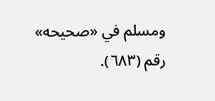ومسلم في «صحيحه» رقم (٦٨٣).